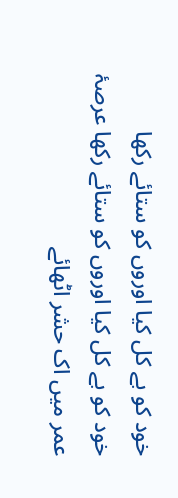خود کو بے کل کیا اوروں کو ستائے رکھا
خود کو بے کل کیا اوروں کو ستائے رکھا عرصۂ عمر میں اک حشر اٹھائے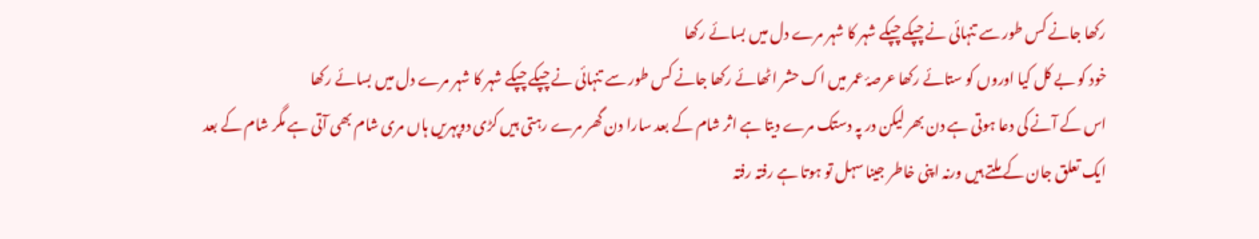رکھا جانے کس طور سے تنہائی نے چپکے چپکے شہر کا شہر مرے دل میں بسائے رکھا
خود کو بے کل کیا اوروں کو ستائے رکھا عرصۂ عمر میں اک حشر اٹھائے رکھا جانے کس طور سے تنہائی نے چپکے چپکے شہر کا شہر مرے دل میں بسائے رکھا
اس کے آنے کی دعا ہوتی ہے دن بھر لیکن در پہ دستک مرے دیتا ہے اثر شام کے بعد سارا دن گھر مرے رہتی ہیں کڑی دوپہریں ہاں مری شام بھی آتی ہے مگر شام کے بعد
ایک تعلق جان کے ملتے ہیں ورنہ اپنی خاطر جینا سہل تو ہوتا ہے رفتہ رفتہ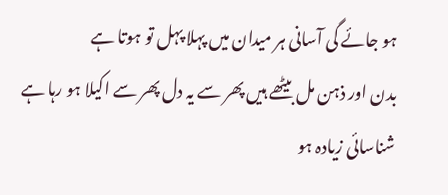ہو جائے گی آسانی ہر میدان میں پہلا پہل تو ہوتا ہے
بدن اور ذہن مل بیٹھے ہیں پھر سے یہ دل پھر سے اکیلا ہو رہا ہے شناسائی زیادہ ہو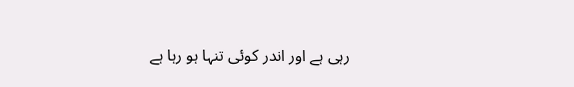رہی ہے اور اندر کوئی تنہا ہو رہا ہے